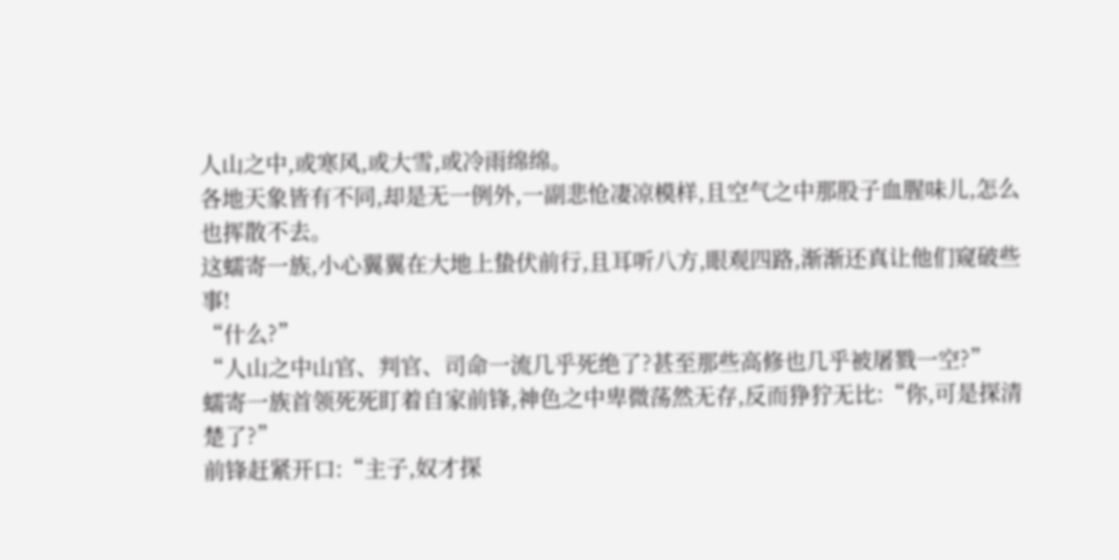人山之中,或寒风,或大雪,或冷雨绵绵。
各地天象皆有不同,却是无一例外,一副悲怆凄凉模样,且空气之中那股子血腥味儿,怎么也挥散不去。
这蠕寄一族,小心翼翼在大地上蛰伏前行,且耳听八方,眼观四路,渐渐还真让他们窥破些事!
“什么?”
“人山之中山官、判官、司命一流几乎死绝了?甚至那些高修也几乎被屠戮一空?”
蠕寄一族首领死死盯着自家前锋,神色之中卑微荡然无存,反而狰狞无比:“你,可是探清楚了?”
前锋赶紧开口:“主子,奴才探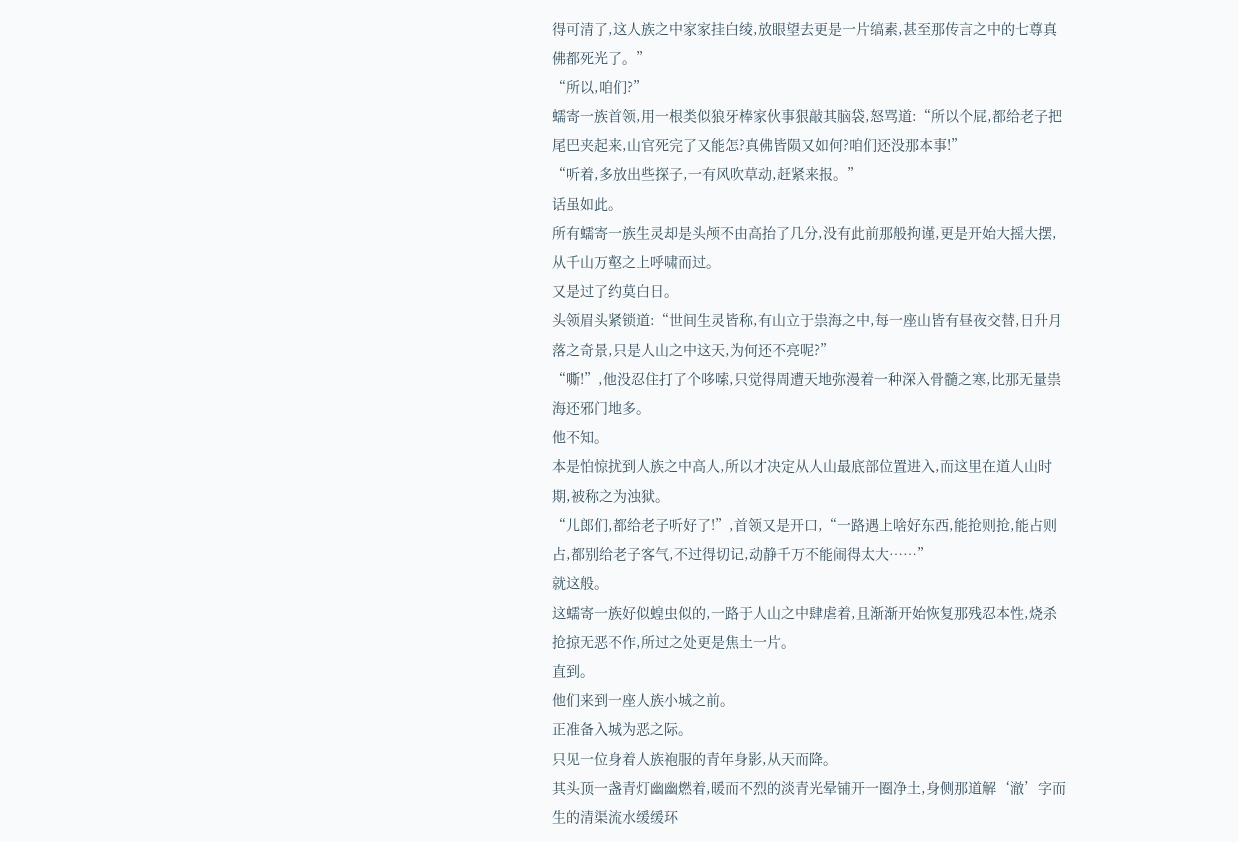得可清了,这人族之中家家挂白绫,放眼望去更是一片缟素,甚至那传言之中的七尊真佛都死光了。”
“所以,咱们?”
蠕寄一族首领,用一根类似狼牙棒家伙事狠敲其脑袋,怒骂道:“所以个屁,都给老子把尾巴夹起来,山官死完了又能怎?真佛皆陨又如何?咱们还没那本事!”
“听着,多放出些探子,一有风吹草动,赶紧来报。”
话虽如此。
所有蠕寄一族生灵却是头颅不由高抬了几分,没有此前那般拘谨,更是开始大摇大摆,从千山万壑之上呼啸而过。
又是过了约莫白日。
头领眉头紧锁道:“世间生灵皆称,有山立于祟海之中,每一座山皆有昼夜交替,日升月落之奇景,只是人山之中这天,为何还不亮呢?”
“嘶!”,他没忍住打了个哆嗦,只觉得周遭天地弥漫着一种深入骨髓之寒,比那无量祟海还邪门地多。
他不知。
本是怕惊扰到人族之中高人,所以才决定从人山最底部位置进入,而这里在道人山时期,被称之为浊狱。
“儿郎们,都给老子听好了!”,首领又是开口,“一路遇上啥好东西,能抢则抢,能占则占,都别给老子客气,不过得切记,动静千万不能闹得太大……”
就这般。
这蠕寄一族好似蝗虫似的,一路于人山之中肆虐着,且渐渐开始恢复那残忍本性,烧杀抢掠无恶不作,所过之处更是焦土一片。
直到。
他们来到一座人族小城之前。
正准备入城为恶之际。
只见一位身着人族袍服的青年身影,从天而降。
其头顶一盏青灯幽幽燃着,暖而不烈的淡青光晕铺开一圈净土,身侧那道解‘澈’字而生的清渠流水缓缓环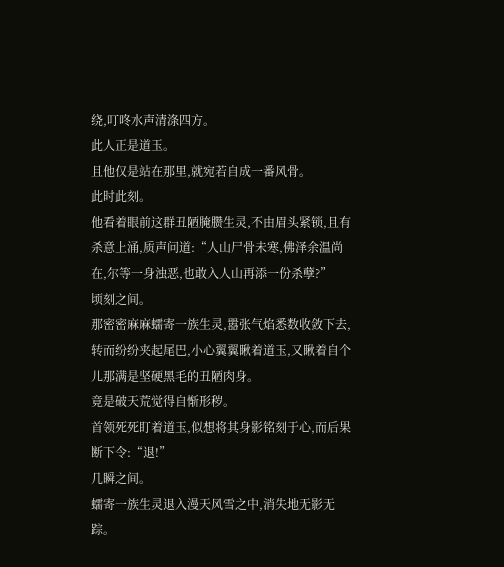绕,叮咚水声清涤四方。
此人正是道玉。
且他仅是站在那里,就宛若自成一番风骨。
此时此刻。
他看着眼前这群丑陋腌臜生灵,不由眉头紧锁,且有杀意上涌,质声问道:“人山尸骨未寒,佛泽余温尚在,尔等一身浊恶,也敢入人山再添一份杀孽?”
顷刻之间。
那密密麻麻蠕寄一族生灵,嚣张气焰悉数收敛下去,转而纷纷夹起尾巴,小心翼翼瞅着道玉,又瞅着自个儿那满是坚硬黑毛的丑陋肉身。
竟是破天荒觉得自惭形秽。
首领死死盯着道玉,似想将其身影铭刻于心,而后果断下令:“退!”
几瞬之间。
蠕寄一族生灵退入漫天风雪之中,消失地无影无踪。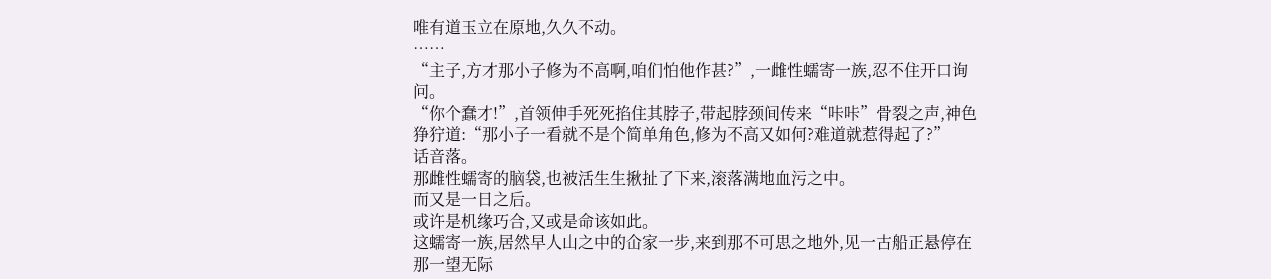唯有道玉立在原地,久久不动。
……
“主子,方才那小子修为不高啊,咱们怕他作甚?”,一雌性蠕寄一族,忍不住开口询问。
“你个蠢才!”,首领伸手死死掐住其脖子,带起脖颈间传来“咔咔”骨裂之声,神色狰狞道:“那小子一看就不是个简单角色,修为不高又如何?难道就惹得起了?”
话音落。
那雌性蠕寄的脑袋,也被活生生揪扯了下来,滚落满地血污之中。
而又是一日之后。
或许是机缘巧合,又或是命该如此。
这蠕寄一族,居然早人山之中的仚家一步,来到那不可思之地外,见一古船正悬停在那一望无际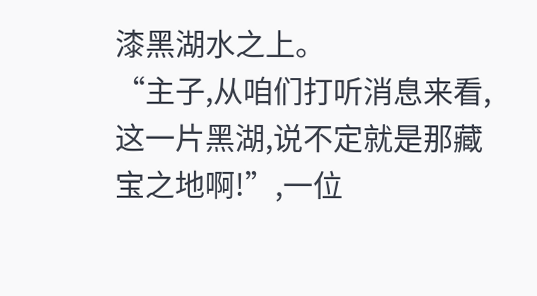漆黑湖水之上。
“主子,从咱们打听消息来看,这一片黑湖,说不定就是那藏宝之地啊!”,一位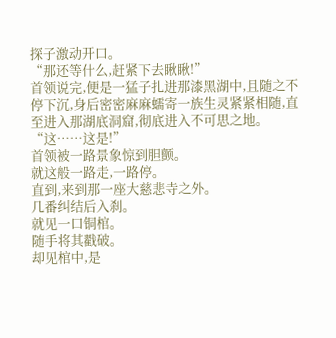探子激动开口。
“那还等什么,赶紧下去瞅瞅!”
首领说完,便是一猛子扎进那漆黑湖中,且随之不停下沉,身后密密麻麻蠕寄一族生灵紧紧相随,直至进入那湖底洞窟,彻底进入不可思之地。
“这……这是!”
首领被一路景象惊到胆颤。
就这般一路走,一路停。
直到,来到那一座大慈悲寺之外。
几番纠结后入刹。
就见一口铜棺。
随手将其戳破。
却见棺中,是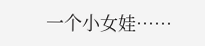一个小女娃……